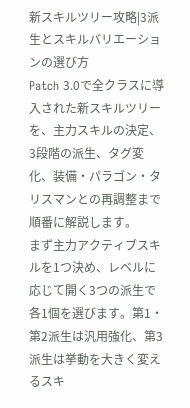新スキルツリー攻略|3派生とスキルバリエーションの選び方
Patch 3.0で全クラスに導入された新スキルツリーを、主力スキルの決定、3段階の派生、タグ変化、装備・パラゴン・タリスマンとの再調整まで順番に解説します。
まず主力アクティブスキルを1つ決め、レベルに応じて開く3つの派生で各1個を選びます。第1・第2派生は汎用強化、第3派生は挙動を大きく変えるスキ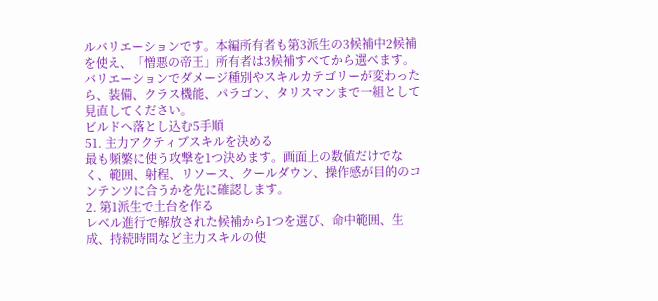ルバリエーションです。本編所有者も第3派生の3候補中2候補を使え、「憎悪の帝王」所有者は3候補すべてから選べます。バリエーションでダメージ種別やスキルカテゴリーが変わったら、装備、クラス機能、パラゴン、タリスマンまで一組として見直してください。
ビルドへ落とし込む5手順
51. 主力アクティブスキルを決める
最も頻繁に使う攻撃を1つ決めます。画面上の数値だけでなく、範囲、射程、リソース、クールダウン、操作感が目的のコンテンツに合うかを先に確認します。
2. 第1派生で土台を作る
レベル進行で解放された候補から1つを選び、命中範囲、生成、持続時間など主力スキルの使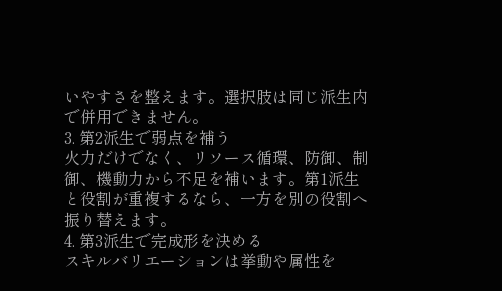いやすさを整えます。選択肢は同じ派生内で併用できません。
3. 第2派生で弱点を補う
火力だけでなく、リソース循環、防御、制御、機動力から不足を補います。第1派生と役割が重複するなら、一方を別の役割へ振り替えます。
4. 第3派生で完成形を決める
スキルバリエーションは挙動や属性を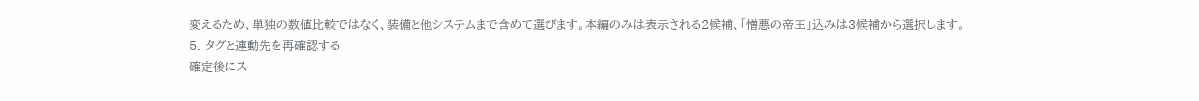変えるため、単独の数値比較ではなく、装備と他システムまで含めて選びます。本編のみは表示される2候補、「憎悪の帝王」込みは3候補から選択します。
5. タグと連動先を再確認する
確定後にス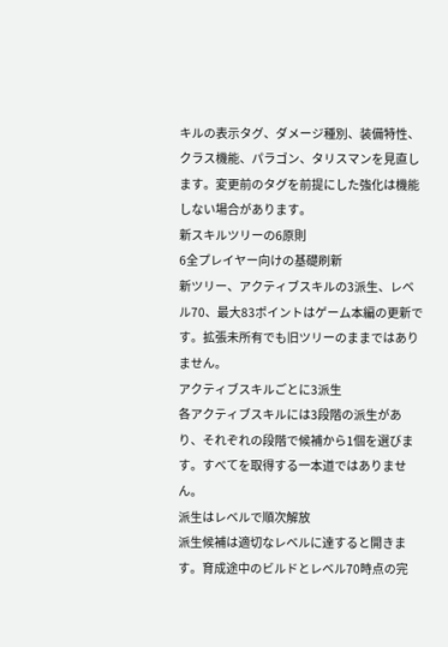キルの表示タグ、ダメージ種別、装備特性、クラス機能、パラゴン、タリスマンを見直します。変更前のタグを前提にした強化は機能しない場合があります。
新スキルツリーの6原則
6全プレイヤー向けの基礎刷新
新ツリー、アクティブスキルの3派生、レベル70、最大83ポイントはゲーム本編の更新です。拡張未所有でも旧ツリーのままではありません。
アクティブスキルごとに3派生
各アクティブスキルには3段階の派生があり、それぞれの段階で候補から1個を選びます。すべてを取得する一本道ではありません。
派生はレベルで順次解放
派生候補は適切なレベルに達すると開きます。育成途中のビルドとレベル70時点の完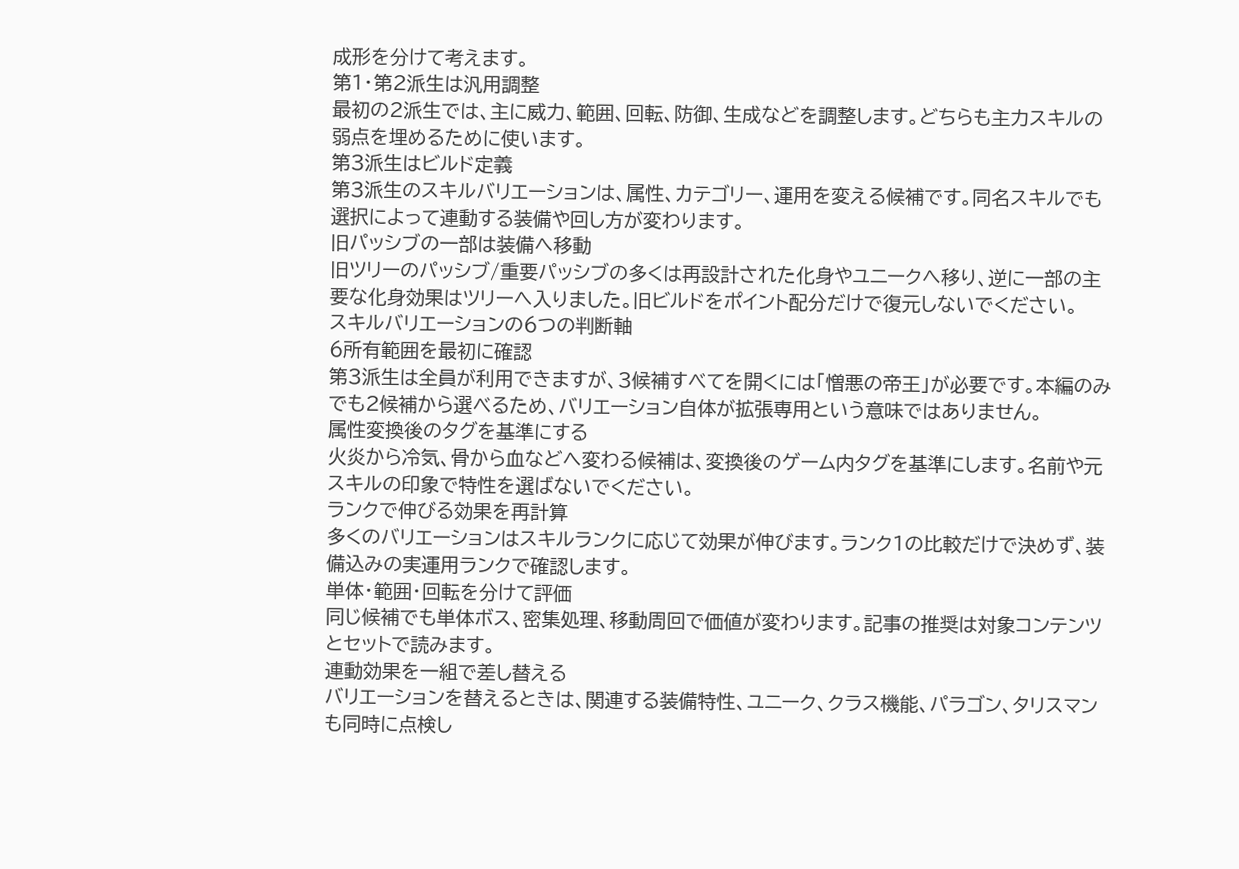成形を分けて考えます。
第1・第2派生は汎用調整
最初の2派生では、主に威力、範囲、回転、防御、生成などを調整します。どちらも主力スキルの弱点を埋めるために使います。
第3派生はビルド定義
第3派生のスキルバリエーションは、属性、カテゴリー、運用を変える候補です。同名スキルでも選択によって連動する装備や回し方が変わります。
旧パッシブの一部は装備へ移動
旧ツリーのパッシブ/重要パッシブの多くは再設計された化身やユニークへ移り、逆に一部の主要な化身効果はツリーへ入りました。旧ビルドをポイント配分だけで復元しないでください。
スキルバリエーションの6つの判断軸
6所有範囲を最初に確認
第3派生は全員が利用できますが、3候補すべてを開くには「憎悪の帝王」が必要です。本編のみでも2候補から選べるため、バリエーション自体が拡張専用という意味ではありません。
属性変換後のタグを基準にする
火炎から冷気、骨から血などへ変わる候補は、変換後のゲーム内タグを基準にします。名前や元スキルの印象で特性を選ばないでください。
ランクで伸びる効果を再計算
多くのバリエーションはスキルランクに応じて効果が伸びます。ランク1の比較だけで決めず、装備込みの実運用ランクで確認します。
単体・範囲・回転を分けて評価
同じ候補でも単体ボス、密集処理、移動周回で価値が変わります。記事の推奨は対象コンテンツとセットで読みます。
連動効果を一組で差し替える
バリエーションを替えるときは、関連する装備特性、ユニーク、クラス機能、パラゴン、タリスマンも同時に点検し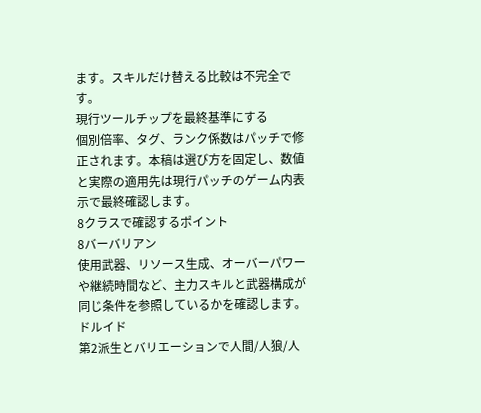ます。スキルだけ替える比較は不完全です。
現行ツールチップを最終基準にする
個別倍率、タグ、ランク係数はパッチで修正されます。本稿は選び方を固定し、数値と実際の適用先は現行パッチのゲーム内表示で最終確認します。
8クラスで確認するポイント
8バーバリアン
使用武器、リソース生成、オーバーパワーや継続時間など、主力スキルと武器構成が同じ条件を参照しているかを確認します。
ドルイド
第2派生とバリエーションで人間/人狼/人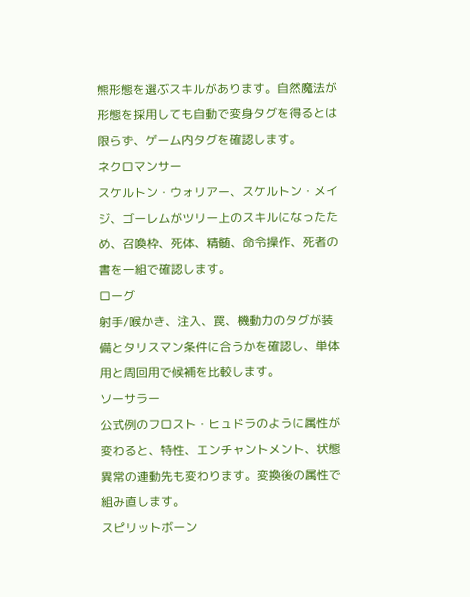熊形態を選ぶスキルがあります。自然魔法が形態を採用しても自動で変身タグを得るとは限らず、ゲーム内タグを確認します。
ネクロマンサー
スケルトン・ウォリアー、スケルトン・メイジ、ゴーレムがツリー上のスキルになったため、召喚枠、死体、精髄、命令操作、死者の書を一組で確認します。
ローグ
射手/喉かき、注入、罠、機動力のタグが装備とタリスマン条件に合うかを確認し、単体用と周回用で候補を比較します。
ソーサラー
公式例のフロスト・ヒュドラのように属性が変わると、特性、エンチャントメント、状態異常の連動先も変わります。変換後の属性で組み直します。
スピリットボーン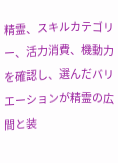精霊、スキルカテゴリー、活力消費、機動力を確認し、選んだバリエーションが精霊の広間と装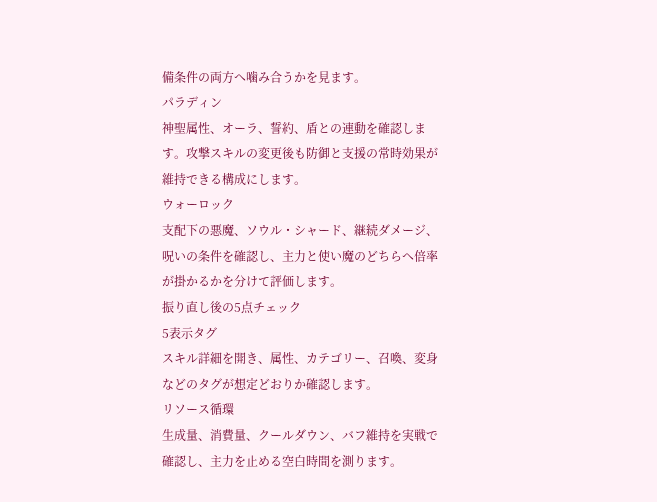備条件の両方へ噛み合うかを見ます。
パラディン
神聖属性、オーラ、誓約、盾との連動を確認します。攻撃スキルの変更後も防御と支援の常時効果が維持できる構成にします。
ウォーロック
支配下の悪魔、ソウル・シャード、継続ダメージ、呪いの条件を確認し、主力と使い魔のどちらへ倍率が掛かるかを分けて評価します。
振り直し後の5点チェック
5表示タグ
スキル詳細を開き、属性、カテゴリー、召喚、変身などのタグが想定どおりか確認します。
リソース循環
生成量、消費量、クールダウン、バフ維持を実戦で確認し、主力を止める空白時間を測ります。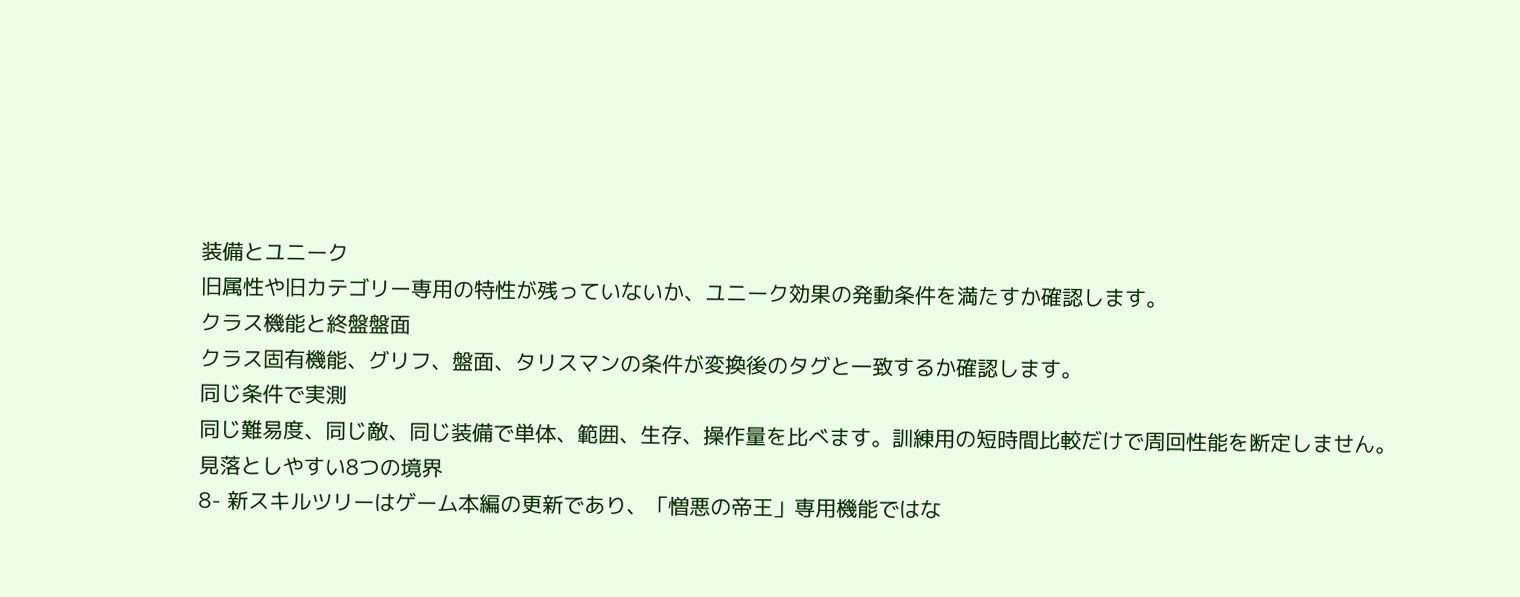装備とユニーク
旧属性や旧カテゴリー専用の特性が残っていないか、ユニーク効果の発動条件を満たすか確認します。
クラス機能と終盤盤面
クラス固有機能、グリフ、盤面、タリスマンの条件が変換後のタグと一致するか確認します。
同じ条件で実測
同じ難易度、同じ敵、同じ装備で単体、範囲、生存、操作量を比べます。訓練用の短時間比較だけで周回性能を断定しません。
見落としやすい8つの境界
8- 新スキルツリーはゲーム本編の更新であり、「憎悪の帝王」専用機能ではな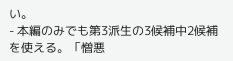い。
- 本編のみでも第3派生の3候補中2候補を使える。「憎悪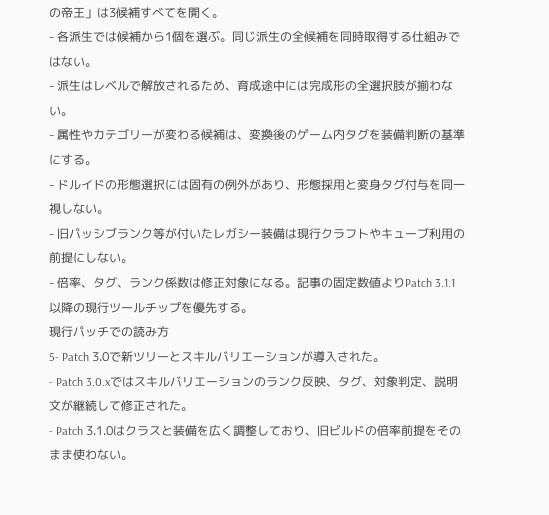の帝王」は3候補すべてを開く。
- 各派生では候補から1個を選ぶ。同じ派生の全候補を同時取得する仕組みではない。
- 派生はレベルで解放されるため、育成途中には完成形の全選択肢が揃わない。
- 属性やカテゴリーが変わる候補は、変換後のゲーム内タグを装備判断の基準にする。
- ドルイドの形態選択には固有の例外があり、形態採用と変身タグ付与を同一視しない。
- 旧パッシブランク等が付いたレガシー装備は現行クラフトやキューブ利用の前提にしない。
- 倍率、タグ、ランク係数は修正対象になる。記事の固定数値よりPatch 3.1.1以降の現行ツールチップを優先する。
現行パッチでの読み方
5- Patch 3.0で新ツリーとスキルバリエーションが導入された。
- Patch 3.0.xではスキルバリエーションのランク反映、タグ、対象判定、説明文が継続して修正された。
- Patch 3.1.0はクラスと装備を広く調整しており、旧ビルドの倍率前提をそのまま使わない。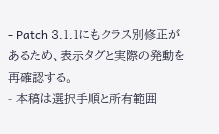- Patch 3.1.1にもクラス別修正があるため、表示タグと実際の発動を再確認する。
- 本稿は選択手順と所有範囲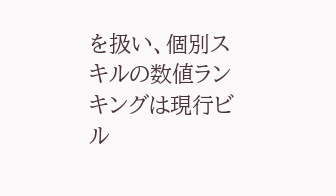を扱い、個別スキルの数値ランキングは現行ビル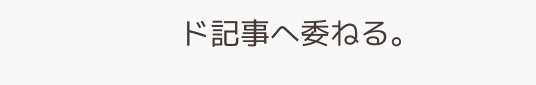ド記事へ委ねる。